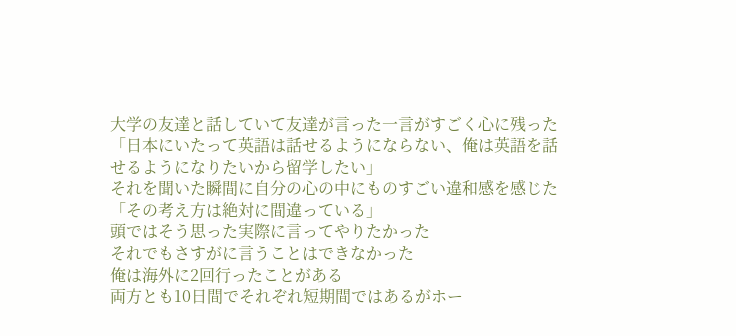大学の友達と話していて友達が言った一言がすごく心に残った
「日本にいたって英語は話せるようにならない、俺は英語を話せるようになりたいから留学したい」
それを聞いた瞬間に自分の心の中にものすごい違和感を感じた
「その考え方は絶対に間違っている」
頭ではそう思った実際に言ってやりたかった
それでもさすがに言うことはできなかった
俺は海外に2回行ったことがある
両方とも10日間でそれぞれ短期間ではあるがホー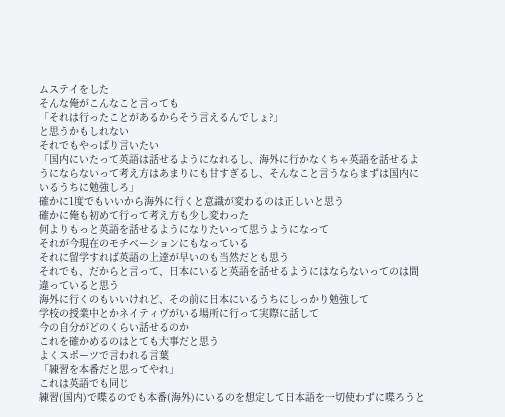ムステイをした
そんな俺がこんなこと言っても
「それは行ったことがあるからそう言えるんでしょ?」
と思うかもしれない
それでもやっぱり言いたい
「国内にいたって英語は話せるようになれるし、海外に行かなくちゃ英語を話せるようにならないって考え方はあまりにも甘すぎるし、そんなこと言うならまずは国内にいるうちに勉強しろ」
確かに1度でもいいから海外に行くと意識が変わるのは正しいと思う
確かに俺も初めて行って考え方も少し変わった
何よりもっと英語を話せるようになりたいって思うようになって
それが今現在のモチベーションにもなっている
それに留学すれば英語の上達が早いのも当然だとも思う
それでも、だからと言って、日本にいると英語を話せるようにはならないってのは間違っていると思う
海外に行くのもいいけれど、その前に日本にいるうちにしっかり勉強して
学校の授業中とかネイティヴがいる場所に行って実際に話して
今の自分がどのくらい話せるのか
これを確かめるのはとても大事だと思う
よくスポーツで言われる言葉
「練習を本番だと思ってやれ」
これは英語でも同じ
練習(国内)で喋るのでも本番(海外)にいるのを想定して日本語を一切使わずに喋ろうと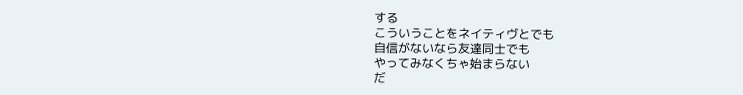する
こういうことをネイティヴとでも
自信がないなら友達同士でも
やってみなくちゃ始まらない
だ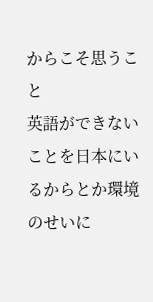からこそ思うこと
英語ができないことを日本にいるからとか環境のせいに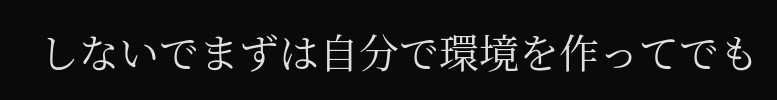しないでまずは自分で環境を作ってでも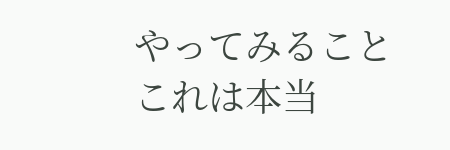やってみること
これは本当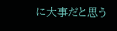に大事だと思う